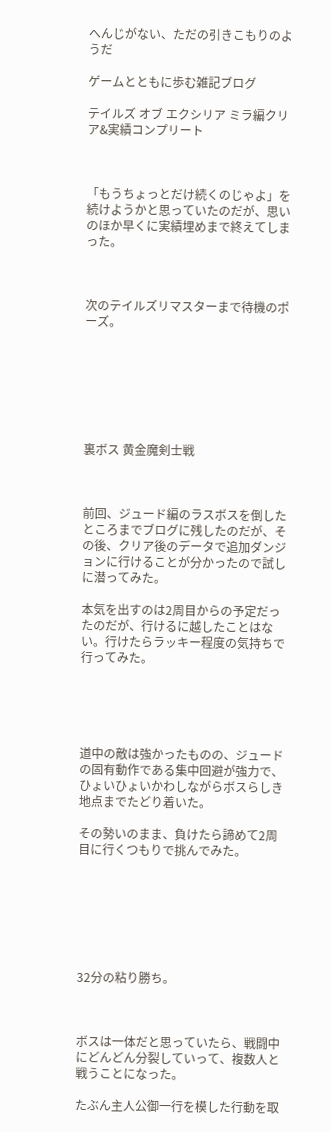へんじがない、ただの引きこもりのようだ

ゲームとともに歩む雑記ブログ

テイルズ オブ エクシリア ミラ編クリア&実績コンプリート



「もうちょっとだけ続くのじゃよ」を続けようかと思っていたのだが、思いのほか早くに実績埋めまで終えてしまった。



次のテイルズリマスターまで待機のポーズ。







裏ボス 黄金魔剣士戦



前回、ジュード編のラスボスを倒したところまでブログに残したのだが、その後、クリア後のデータで追加ダンジョンに行けることが分かったので試しに潜ってみた。

本気を出すのは2周目からの予定だったのだが、行けるに越したことはない。行けたらラッキー程度の気持ちで行ってみた。





道中の敵は強かったものの、ジュードの固有動作である集中回避が強力で、ひょいひょいかわしながらボスらしき地点までたどり着いた。

その勢いのまま、負けたら諦めて2周目に行くつもりで挑んでみた。







32分の粘り勝ち。



ボスは一体だと思っていたら、戦闘中にどんどん分裂していって、複数人と戦うことになった。

たぶん主人公御一行を模した行動を取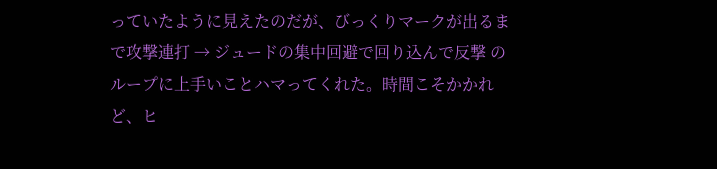っていたように見えたのだが、びっくりマークが出るまで攻撃連打 → ジュードの集中回避で回り込んで反撃 のループに上手いことハマってくれた。時間こそかかれど、ヒ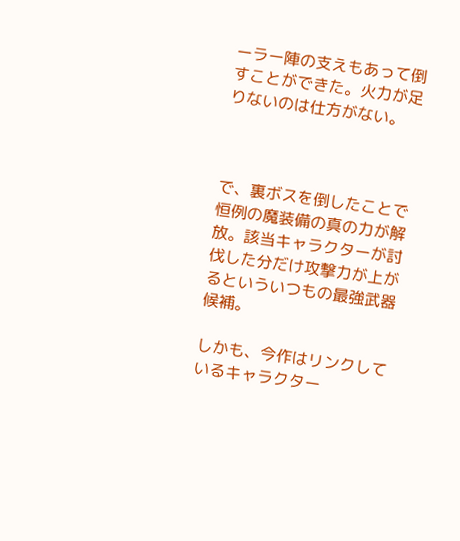ーラー陣の支えもあって倒すことができた。火力が足りないのは仕方がない。



で、裏ボスを倒したことで恒例の魔装備の真の力が解放。該当キャラクターが討伐した分だけ攻撃力が上がるといういつもの最強武器候補。

しかも、今作はリンクしているキャラクター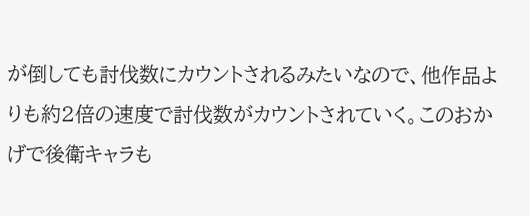が倒しても討伐数にカウントされるみたいなので、他作品よりも約2倍の速度で討伐数がカウントされていく。このおかげで後衛キャラも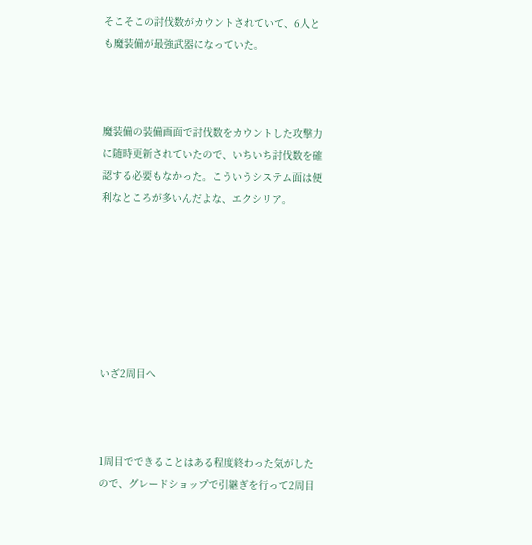そこそこの討伐数がカウントされていて、6人とも魔装備が最強武器になっていた。



魔装備の装備画面で討伐数をカウントした攻撃力に随時更新されていたので、いちいち討伐数を確認する必要もなかった。こういうシステム面は便利なところが多いんだよな、エクシリア。







いざ2周目へ



1周目でできることはある程度終わった気がしたので、グレードショップで引継ぎを行って2周目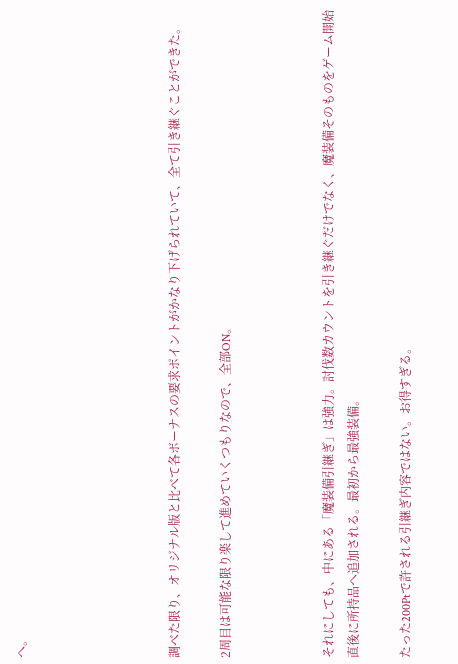へ。





調べた限り、オリジナル版と比べて各ボーナスの要求ポイントがかなり下げられていて、全て引き継ぐことができた。

2周目は可能な限り楽して進めていくつもりなので、全部ON。



それにしても、中にある「魔装備引継ぎ」は強力。討伐数カウントを引き継ぐだけでなく、魔装備そのものをゲーム開始直後に所持品へ追加される。最初から最強装備。

たった200Ptで許される引継ぎ内容ではない。お得すぎる。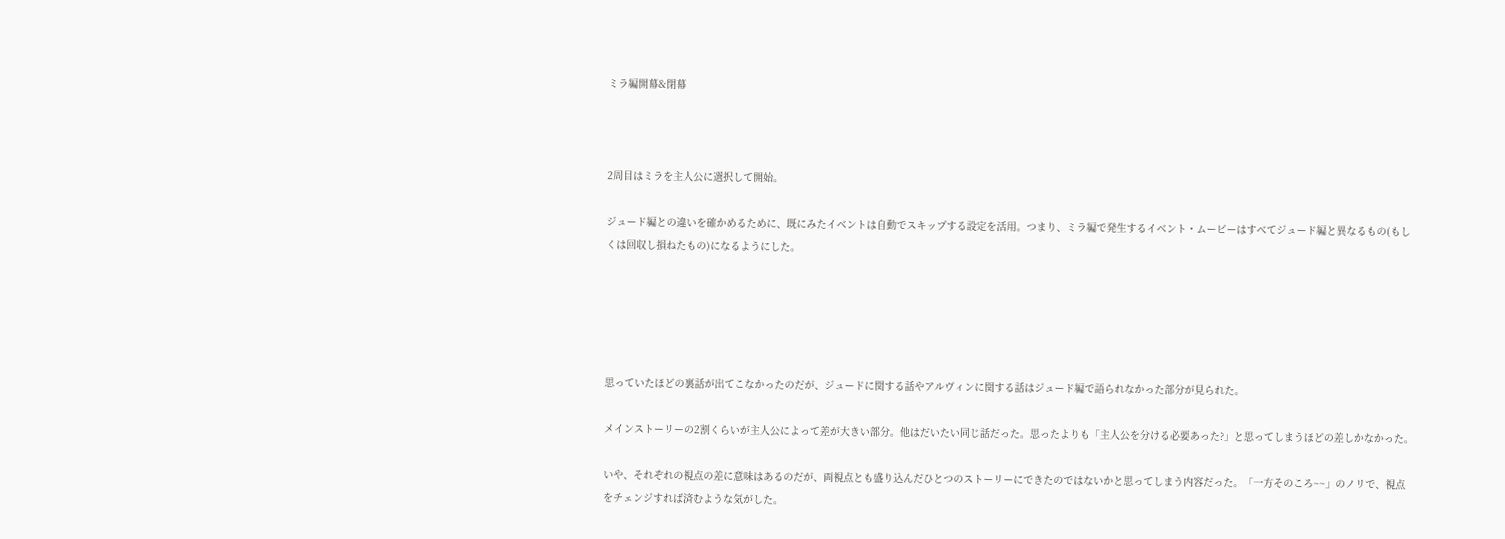ミラ編開幕&閉幕



2周目はミラを主人公に選択して開始。

ジュード編との違いを確かめるために、既にみたイベントは自動でスキップする設定を活用。つまり、ミラ編で発生するイベント・ムービーはすべてジュード編と異なるもの(もしくは回収し損ねたもの)になるようにした。





思っていたほどの裏話が出てこなかったのだが、ジュードに関する話やアルヴィンに関する話はジュード編で語られなかった部分が見られた。

メインストーリーの2割くらいが主人公によって差が大きい部分。他はだいたい同じ話だった。思ったよりも「主人公を分ける必要あった?」と思ってしまうほどの差しかなかった。

いや、それぞれの視点の差に意味はあるのだが、両視点とも盛り込んだひとつのストーリーにできたのではないかと思ってしまう内容だった。「一方そのころ~~」のノリで、視点をチェンジすれば済むような気がした。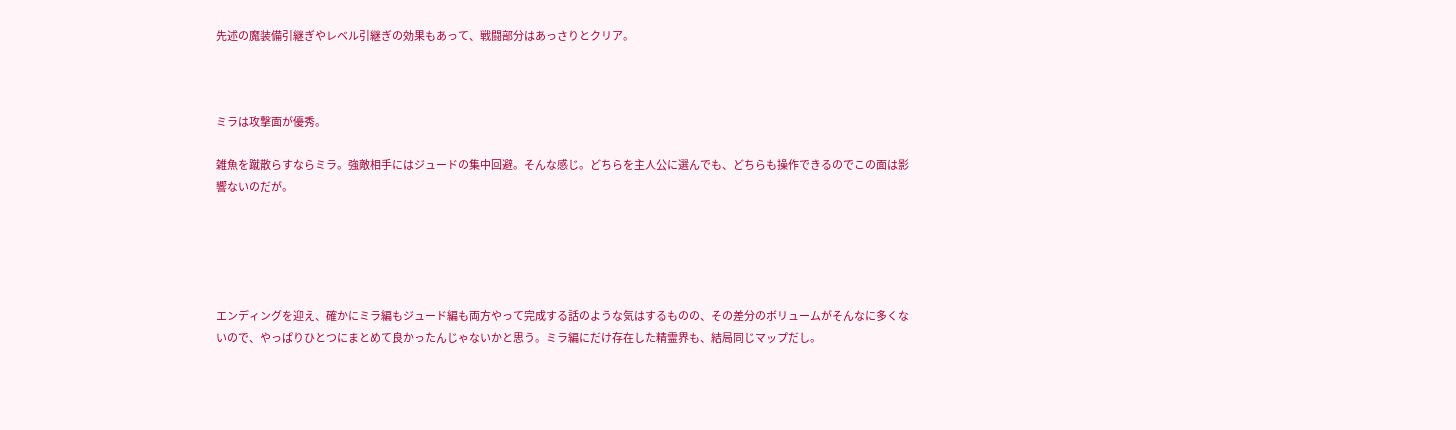先述の魔装備引継ぎやレベル引継ぎの効果もあって、戦闘部分はあっさりとクリア。



ミラは攻撃面が優秀。

雑魚を蹴散らすならミラ。強敵相手にはジュードの集中回避。そんな感じ。どちらを主人公に選んでも、どちらも操作できるのでこの面は影響ないのだが。





エンディングを迎え、確かにミラ編もジュード編も両方やって完成する話のような気はするものの、その差分のボリュームがそんなに多くないので、やっぱりひとつにまとめて良かったんじゃないかと思う。ミラ編にだけ存在した精霊界も、結局同じマップだし。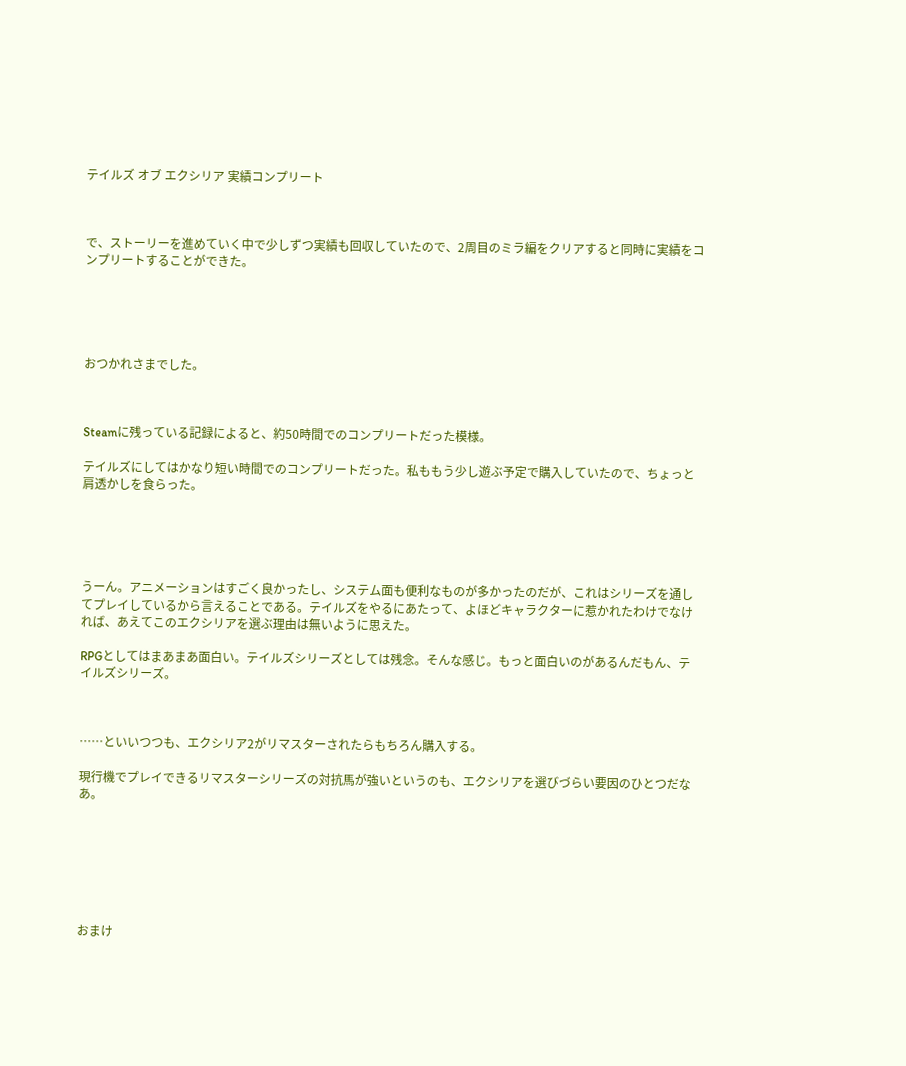テイルズ オブ エクシリア 実績コンプリート



で、ストーリーを進めていく中で少しずつ実績も回収していたので、2周目のミラ編をクリアすると同時に実績をコンプリートすることができた。





おつかれさまでした。



Steamに残っている記録によると、約50時間でのコンプリートだった模様。

テイルズにしてはかなり短い時間でのコンプリートだった。私ももう少し遊ぶ予定で購入していたので、ちょっと肩透かしを食らった。





うーん。アニメーションはすごく良かったし、システム面も便利なものが多かったのだが、これはシリーズを通してプレイしているから言えることである。テイルズをやるにあたって、よほどキャラクターに惹かれたわけでなければ、あえてこのエクシリアを選ぶ理由は無いように思えた。

RPGとしてはまあまあ面白い。テイルズシリーズとしては残念。そんな感じ。もっと面白いのがあるんだもん、テイルズシリーズ。



……といいつつも、エクシリア2がリマスターされたらもちろん購入する。

現行機でプレイできるリマスターシリーズの対抗馬が強いというのも、エクシリアを選びづらい要因のひとつだなあ。







おまけ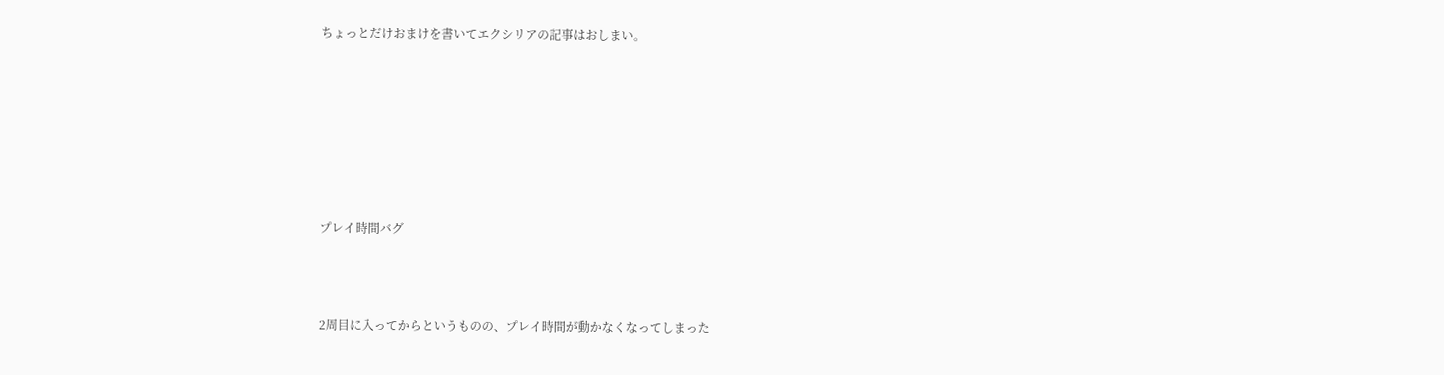ちょっとだけおまけを書いてエクシリアの記事はおしまい。







プレイ時間バグ



2周目に入ってからというものの、プレイ時間が動かなくなってしまった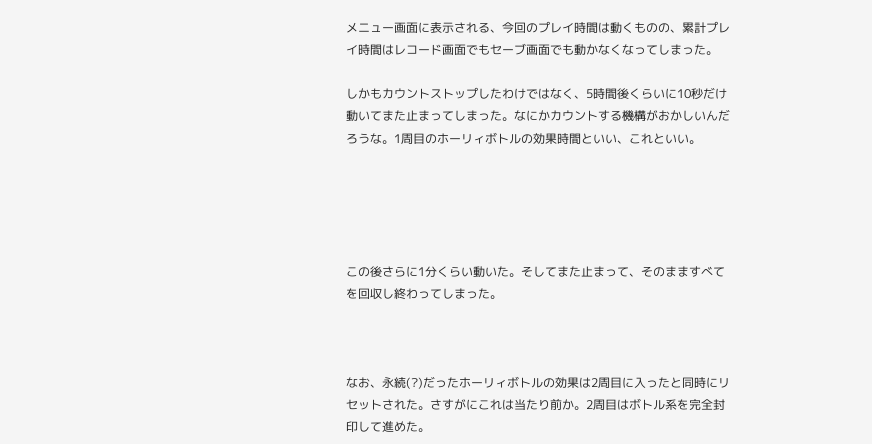メニュー画面に表示される、今回のプレイ時間は動くものの、累計プレイ時間はレコード画面でもセーブ画面でも動かなくなってしまった。

しかもカウントストップしたわけではなく、5時間後くらいに10秒だけ動いてまた止まってしまった。なにかカウントする機構がおかしいんだろうな。1周目のホーリィボトルの効果時間といい、これといい。





この後さらに1分くらい動いた。そしてまた止まって、そのまますべてを回収し終わってしまった。



なお、永続(?)だったホーリィボトルの効果は2周目に入ったと同時にリセットされた。さすがにこれは当たり前か。2周目はボトル系を完全封印して進めた。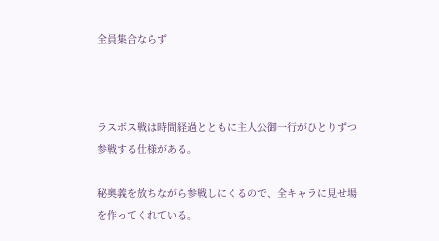全員集合ならず



ラスボス戦は時間経過とともに主人公御一行がひとりずつ参戦する仕様がある。

秘奥義を放ちながら参戦しにくるので、全キャラに見せ場を作ってくれている。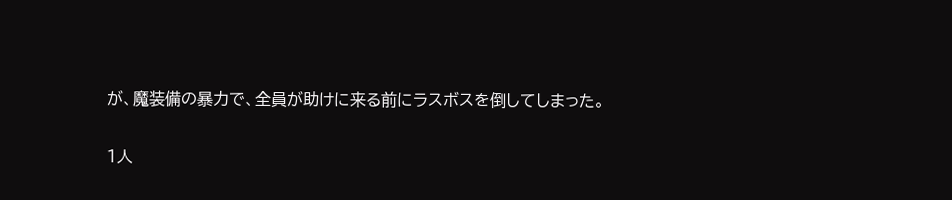が、魔装備の暴力で、全員が助けに来る前にラスボスを倒してしまった。

1人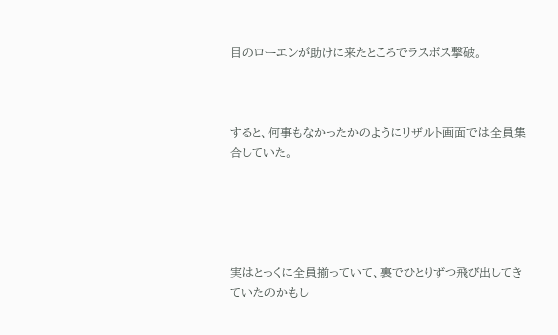目のローエンが助けに来たところでラスボス撃破。



すると、何事もなかったかのようにリザルト画面では全員集合していた。





実はとっくに全員揃っていて、裏でひとりずつ飛び出してきていたのかもし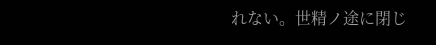れない。世精ノ途に閉じ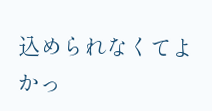込められなくてよかっ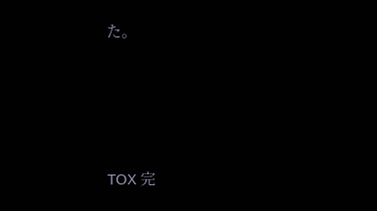た。







TOX 完